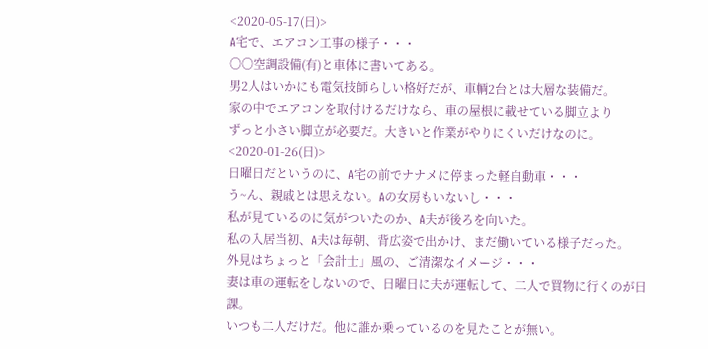<2020-05-17(日)>
A宅で、エアコン工事の様子・・・
〇〇空調設備(有)と車体に書いてある。
男2人はいかにも電気技師らしい格好だが、車輌2台とは大層な装備だ。
家の中でエアコンを取付けるだけなら、車の屋根に載せている脚立より
ずっと小さい脚立が必要だ。大きいと作業がやりにくいだけなのに。
<2020-01-26(日)>
日曜日だというのに、A宅の前でナナメに停まった軽自動車・・・
う~ん、親戚とは思えない。Aの女房もいないし・・・
私が見ているのに気がついたのか、A夫が後ろを向いた。
私の入居当初、A夫は毎朝、背広姿で出かけ、まだ働いている様子だった。
外見はちょっと「会計士」風の、ご清潔なイメージ・・・
妻は車の運転をしないので、日曜日に夫が運転して、二人で買物に行くのが日課。
いつも二人だけだ。他に誰か乗っているのを見たことが無い。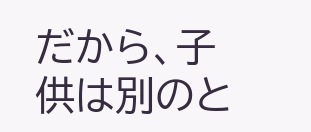だから、子供は別のと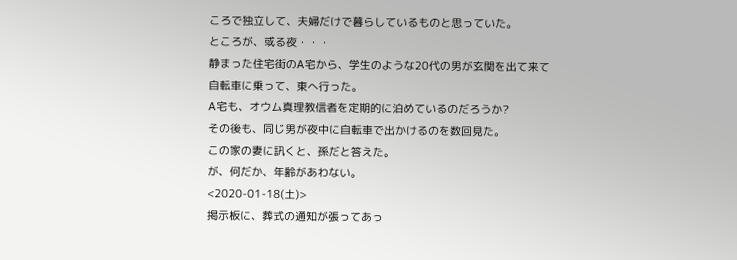ころで独立して、夫婦だけで暮らしているものと思っていた。
ところが、或る夜・・・
静まった住宅街のA宅から、学生のような20代の男が玄関を出て来て
自転車に乗って、東へ行った。
A宅も、オウム真理教信者を定期的に泊めているのだろうか?
その後も、同じ男が夜中に自転車で出かけるのを数回見た。
この家の妻に訊くと、孫だと答えた。
が、何だか、年齢があわない。
<2020-01-18(土)>
掲示板に、葬式の通知が張ってあっ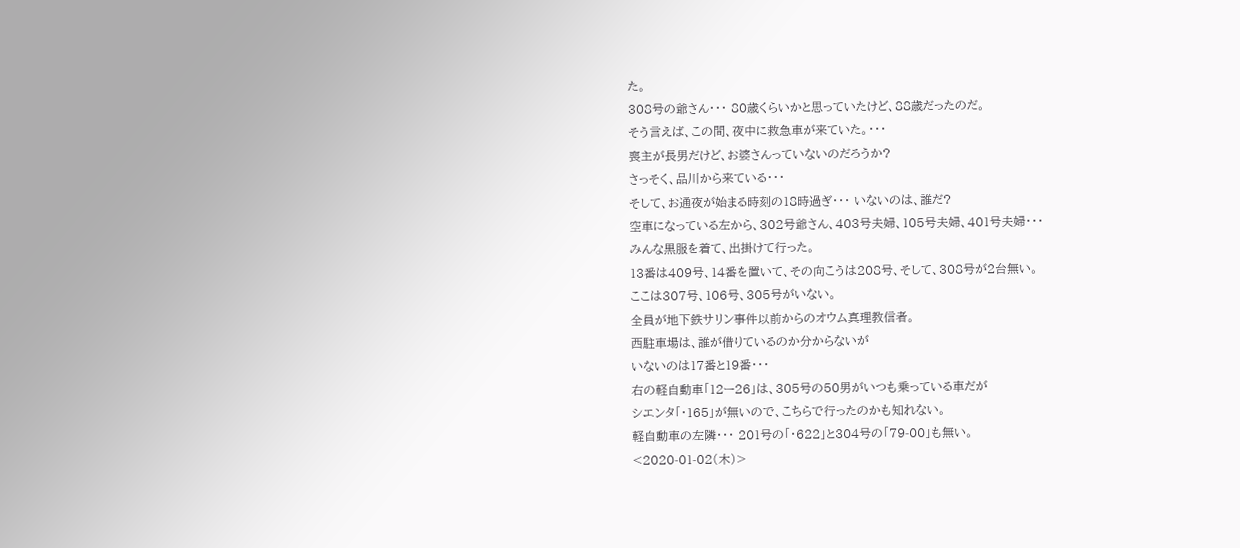た。
308号の爺さん・・・ 80歳くらいかと思っていたけど、88歳だったのだ。
そう言えば、この間、夜中に救急車が来ていた。・・・
喪主が長男だけど、お婆さんっていないのだろうか?
さっそく、品川から来ている・・・
そして、お通夜が始まる時刻の18時過ぎ・・・ いないのは、誰だ?
空車になっている左から、302号爺さん、403号夫婦、105号夫婦、401号夫婦・・・
みんな黒服を着て、出掛けて行った。
13番は409号、14番を置いて、その向こうは208号、そして、308号が2台無い。
ここは307号、106号、305号がいない。
全員が地下鉄サリン事件以前からのオウム真理教信者。
西駐車場は、誰が借りているのか分からないが
いないのは17番と19番・・・
右の軽自動車「12ー26」は、305号の50男がいつも乗っている車だが
シエンタ「・165」が無いので、こちらで行ったのかも知れない。
軽自動車の左隣・・・ 201号の「・622」と304号の「79-00」も無い。
<2020-01-02(木)>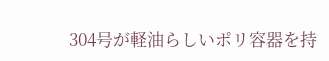304号が軽油らしいポリ容器を持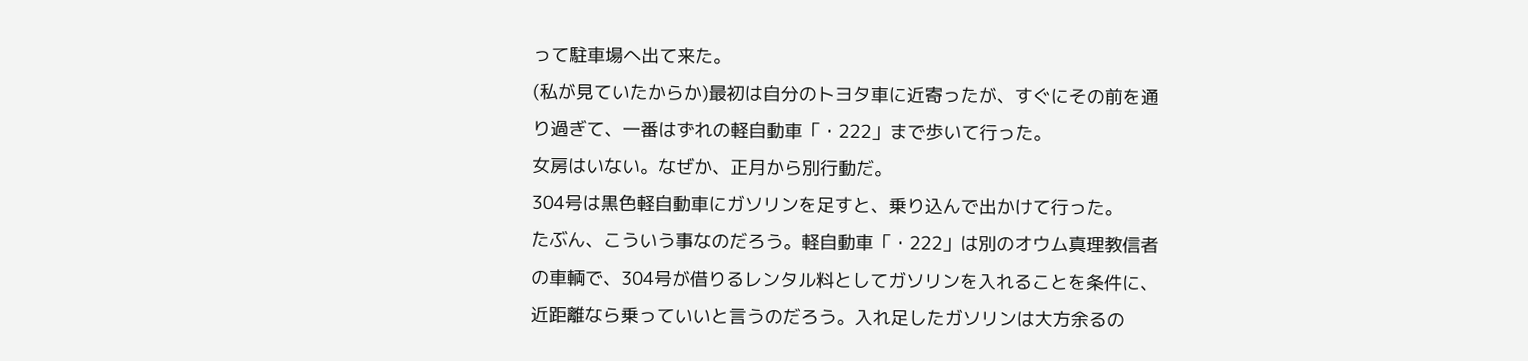って駐車場へ出て来た。
(私が見ていたからか)最初は自分のトヨタ車に近寄ったが、すぐにその前を通り過ぎて、一番はずれの軽自動車「・222」まで歩いて行った。
女房はいない。なぜか、正月から別行動だ。
304号は黒色軽自動車にガソリンを足すと、乗り込んで出かけて行った。
たぶん、こういう事なのだろう。軽自動車「・222」は別のオウム真理教信者の車輌で、304号が借りるレンタル料としてガソリンを入れることを条件に、近距離なら乗っていいと言うのだろう。入れ足したガソリンは大方余るの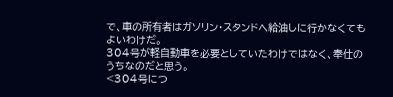で、車の所有者はガソリン・スタンドへ給油しに行かなくてもよいわけだ。
304号が軽自動車を必要としていたわけではなく、奉仕のうちなのだと思う。
<304号につ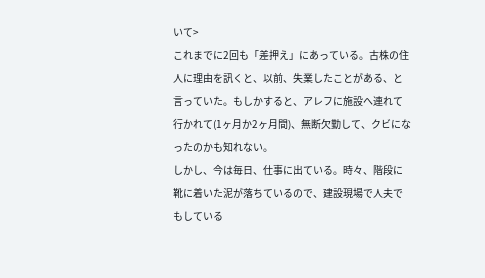いて>
これまでに2回も「差押え」にあっている。古株の住人に理由を訊くと、以前、失業したことがある、と言っていた。もしかすると、アレフに施設へ連れて行かれて(1ヶ月か2ヶ月間)、無断欠勤して、クビになったのかも知れない。
しかし、今は毎日、仕事に出ている。時々、階段に靴に着いた泥が落ちているので、建設現場で人夫でもしている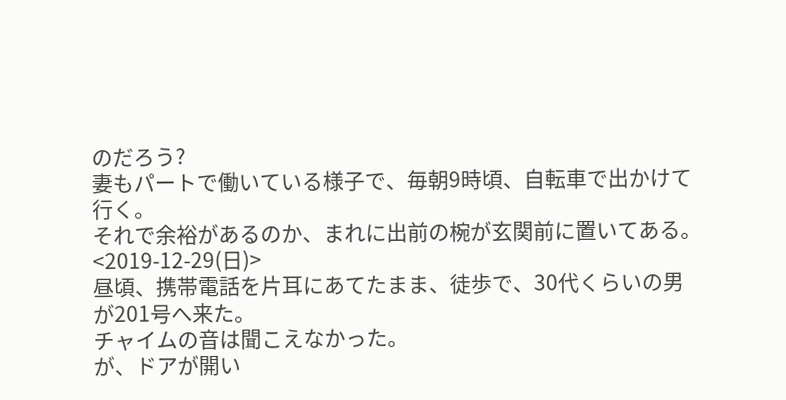のだろう?
妻もパートで働いている様子で、毎朝9時頃、自転車で出かけて行く。
それで余裕があるのか、まれに出前の椀が玄関前に置いてある。
<2019-12-29(日)>
昼頃、携帯電話を片耳にあてたまま、徒歩で、30代くらいの男が201号へ来た。
チャイムの音は聞こえなかった。
が、ドアが開い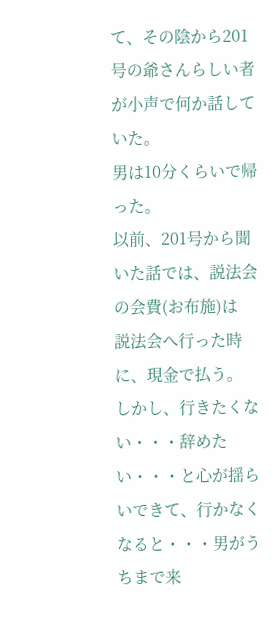て、その陰から201号の爺さんらしい者が小声で何か話していた。
男は10分くらいで帰った。
以前、201号から聞いた話では、説法会の会費(お布施)は
説法会へ行った時に、現金で払う。
しかし、行きたくない・・・辞めたい・・・と心が揺らいできて、行かなくなると・・・男がうちまで来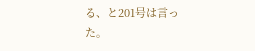る、と201号は言った。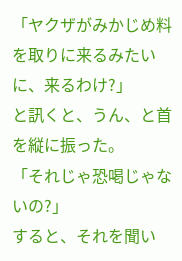「ヤクザがみかじめ料を取りに来るみたいに、来るわけ?」
と訊くと、うん、と首を縦に振った。
「それじゃ恐喝じゃないの?」
すると、それを聞い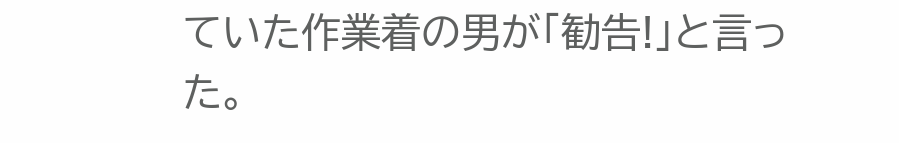ていた作業着の男が「勧告!」と言った。